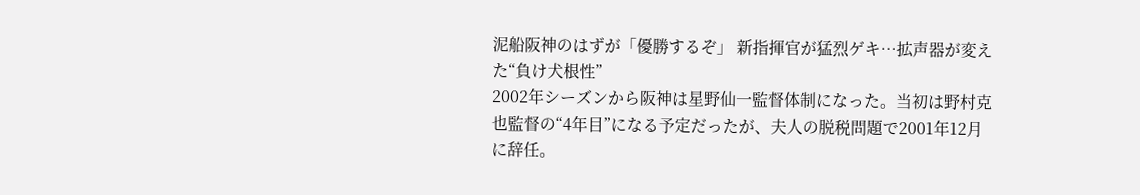泥船阪神のはずが「優勝するぞ」 新指揮官が猛烈ゲキ…拡声器が変えた“負け犬根性”
2002年シーズンから阪神は星野仙一監督体制になった。当初は野村克也監督の“4年目”になる予定だったが、夫人の脱税問題で2001年12月に辞任。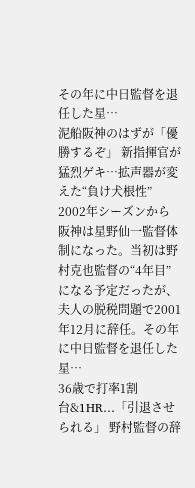その年に中日監督を退任した星…
泥船阪神のはずが「優勝するぞ」 新指揮官が猛烈ゲキ…拡声器が変えた“負け犬根性”
2002年シーズンから阪神は星野仙一監督体制になった。当初は野村克也監督の“4年目”になる予定だったが、夫人の脱税問題で2001年12月に辞任。その年に中日監督を退任した星…
36歳で打率1割台&1HR…「引退させられる」 野村監督の辞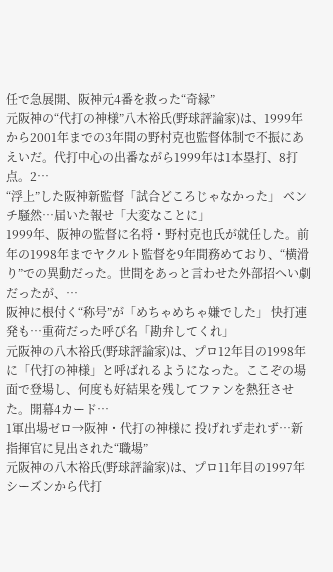任で急展開、阪神元4番を救った“奇縁”
元阪神の“代打の神様”八木裕氏(野球評論家)は、1999年から2001年までの3年間の野村克也監督体制で不振にあえいだ。代打中心の出番ながら1999年は1本塁打、8打点。2…
“浮上”した阪神新監督「試合どころじゃなかった」 ベンチ騒然…届いた報せ「大変なことに」
1999年、阪神の監督に名将・野村克也氏が就任した。前年の1998年までヤクルト監督を9年間務めており、“横滑り”での異動だった。世間をあっと言わせた外部招へい劇だったが、…
阪神に根付く“称号”が「めちゃめちゃ嫌でした」 快打連発も…重荷だった呼び名「勘弁してくれ」
元阪神の八木裕氏(野球評論家)は、プロ12年目の1998年に「代打の神様」と呼ばれるようになった。ここぞの場面で登場し、何度も好結果を残してファンを熱狂させた。開幕4カード…
1軍出場ゼロ→阪神・代打の神様に 投げれず走れず…新指揮官に見出された“職場”
元阪神の八木裕氏(野球評論家)は、プロ11年目の1997年シーズンから代打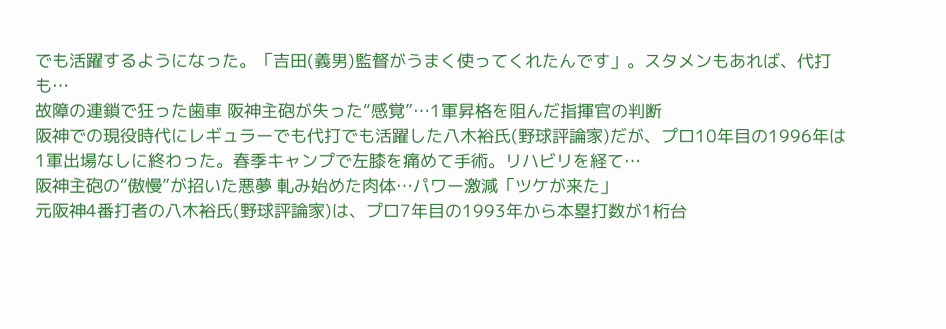でも活躍するようになった。「吉田(義男)監督がうまく使ってくれたんです」。スタメンもあれば、代打も…
故障の連鎖で狂った歯車 阪神主砲が失った“感覚”…1軍昇格を阻んだ指揮官の判断
阪神での現役時代にレギュラーでも代打でも活躍した八木裕氏(野球評論家)だが、プロ10年目の1996年は1軍出場なしに終わった。春季キャンプで左膝を痛めて手術。リハビリを経て…
阪神主砲の“傲慢”が招いた悪夢 軋み始めた肉体…パワー激減「ツケが来た」
元阪神4番打者の八木裕氏(野球評論家)は、プロ7年目の1993年から本塁打数が1桁台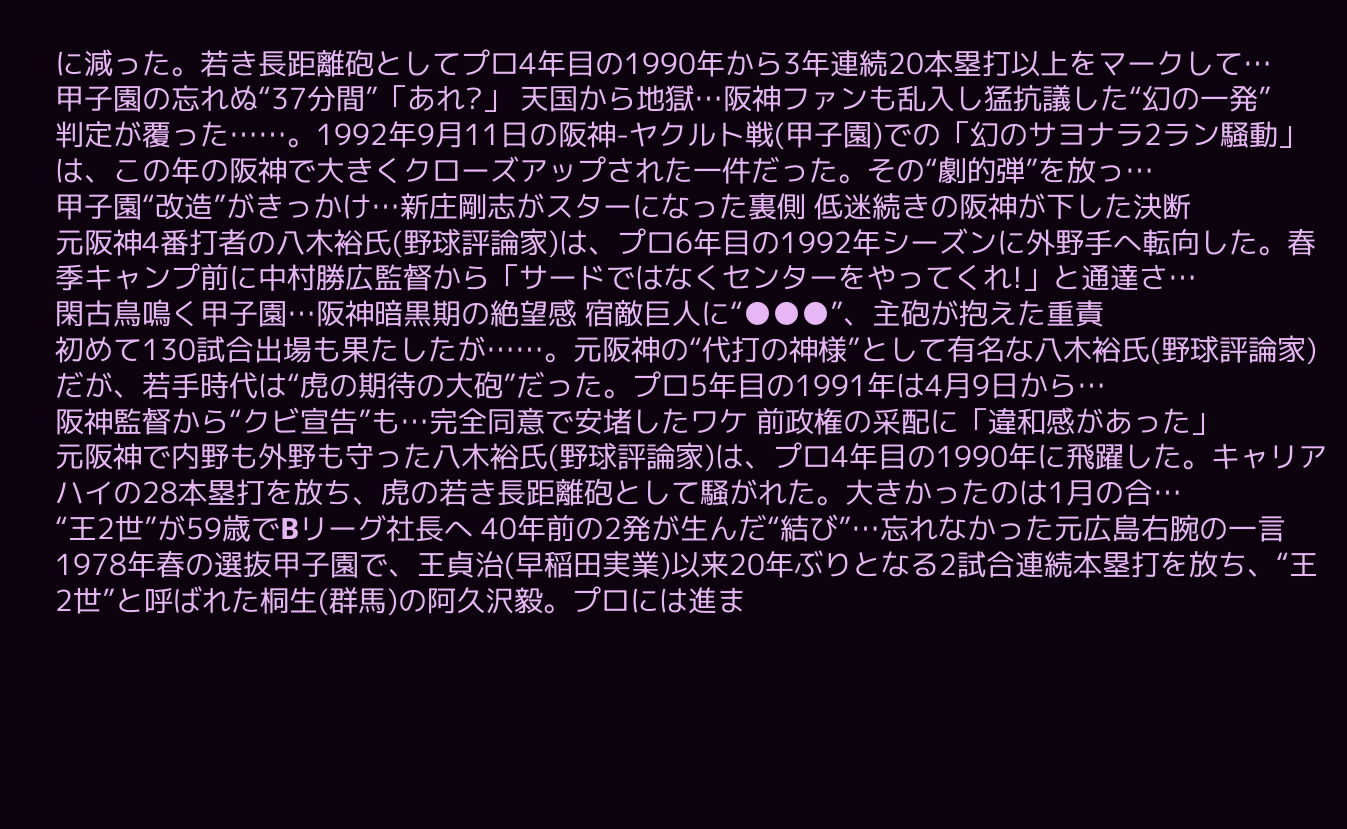に減った。若き長距離砲としてプロ4年目の1990年から3年連続20本塁打以上をマークして…
甲子園の忘れぬ“37分間”「あれ?」 天国から地獄…阪神ファンも乱入し猛抗議した“幻の一発”
判定が覆った……。1992年9月11日の阪神-ヤクルト戦(甲子園)での「幻のサヨナラ2ラン騒動」は、この年の阪神で大きくクローズアップされた一件だった。その“劇的弾”を放っ…
甲子園“改造”がきっかけ…新庄剛志がスターになった裏側 低迷続きの阪神が下した決断
元阪神4番打者の八木裕氏(野球評論家)は、プロ6年目の1992年シーズンに外野手へ転向した。春季キャンプ前に中村勝広監督から「サードではなくセンターをやってくれ!」と通達さ…
閑古鳥鳴く甲子園…阪神暗黒期の絶望感 宿敵巨人に“●●●”、主砲が抱えた重責
初めて130試合出場も果たしたが……。元阪神の“代打の神様”として有名な八木裕氏(野球評論家)だが、若手時代は“虎の期待の大砲”だった。プロ5年目の1991年は4月9日から…
阪神監督から“クビ宣告”も…完全同意で安堵したワケ 前政権の采配に「違和感があった」
元阪神で内野も外野も守った八木裕氏(野球評論家)は、プロ4年目の1990年に飛躍した。キャリアハイの28本塁打を放ち、虎の若き長距離砲として騒がれた。大きかったのは1月の合…
“王2世”が59歳でBリーグ社長へ 40年前の2発が生んだ“結び”…忘れなかった元広島右腕の一言
1978年春の選抜甲子園で、王貞治(早稲田実業)以来20年ぶりとなる2試合連続本塁打を放ち、“王2世”と呼ばれた桐生(群馬)の阿久沢毅。プロには進ま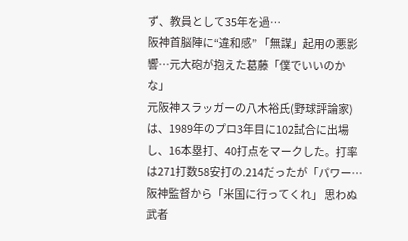ず、教員として35年を過…
阪神首脳陣に“違和感” 「無謀」起用の悪影響…元大砲が抱えた葛藤「僕でいいのかな」
元阪神スラッガーの八木裕氏(野球評論家)は、1989年のプロ3年目に102試合に出場し、16本塁打、40打点をマークした。打率は271打数58安打の.214だったが「パワー…
阪神監督から「米国に行ってくれ」 思わぬ武者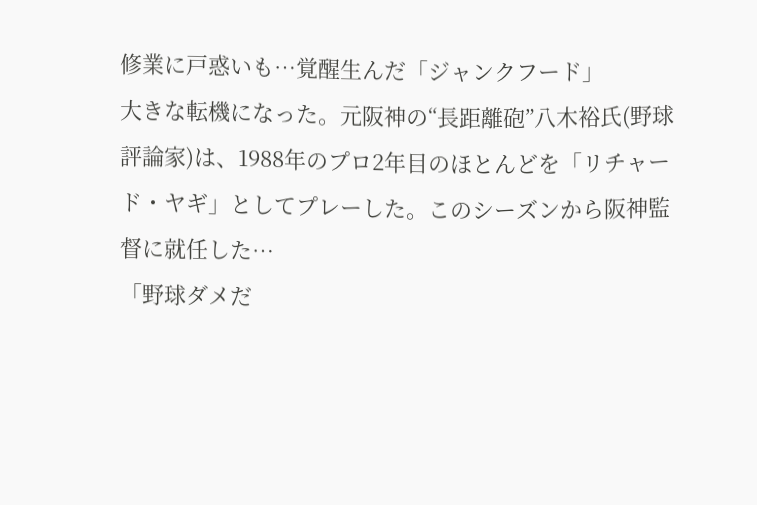修業に戸惑いも…覚醒生んだ「ジャンクフード」
大きな転機になった。元阪神の“長距離砲”八木裕氏(野球評論家)は、1988年のプロ2年目のほとんどを「リチャード・ヤギ」としてプレーした。このシーズンから阪神監督に就任した…
「野球ダメだ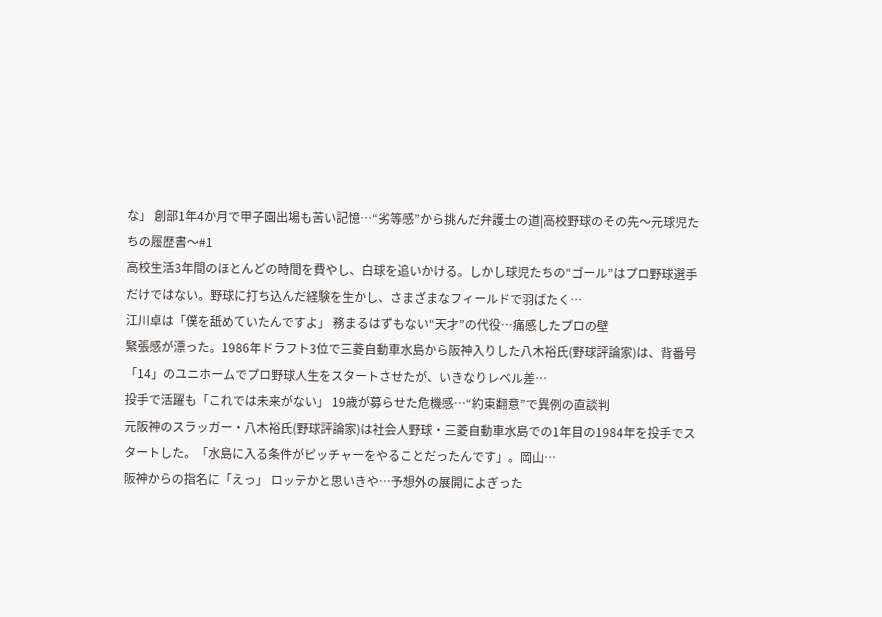な」 創部1年4か月で甲子園出場も苦い記憶…“劣等感”から挑んだ弁護士の道|高校野球のその先〜元球児たちの履歴書〜#1
高校生活3年間のほとんどの時間を費やし、白球を追いかける。しかし球児たちの“ゴール”はプロ野球選手だけではない。野球に打ち込んだ経験を生かし、さまざまなフィールドで羽ばたく…
江川卓は「僕を舐めていたんですよ」 務まるはずもない“天才”の代役…痛感したプロの壁
緊張感が漂った。1986年ドラフト3位で三菱自動車水島から阪神入りした八木裕氏(野球評論家)は、背番号「14」のユニホームでプロ野球人生をスタートさせたが、いきなりレベル差…
投手で活躍も「これでは未来がない」 19歳が募らせた危機感…“約束翻意”で異例の直談判
元阪神のスラッガー・八木裕氏(野球評論家)は社会人野球・三菱自動車水島での1年目の1984年を投手でスタートした。「水島に入る条件がピッチャーをやることだったんです」。岡山…
阪神からの指名に「えっ」 ロッテかと思いきや…予想外の展開によぎった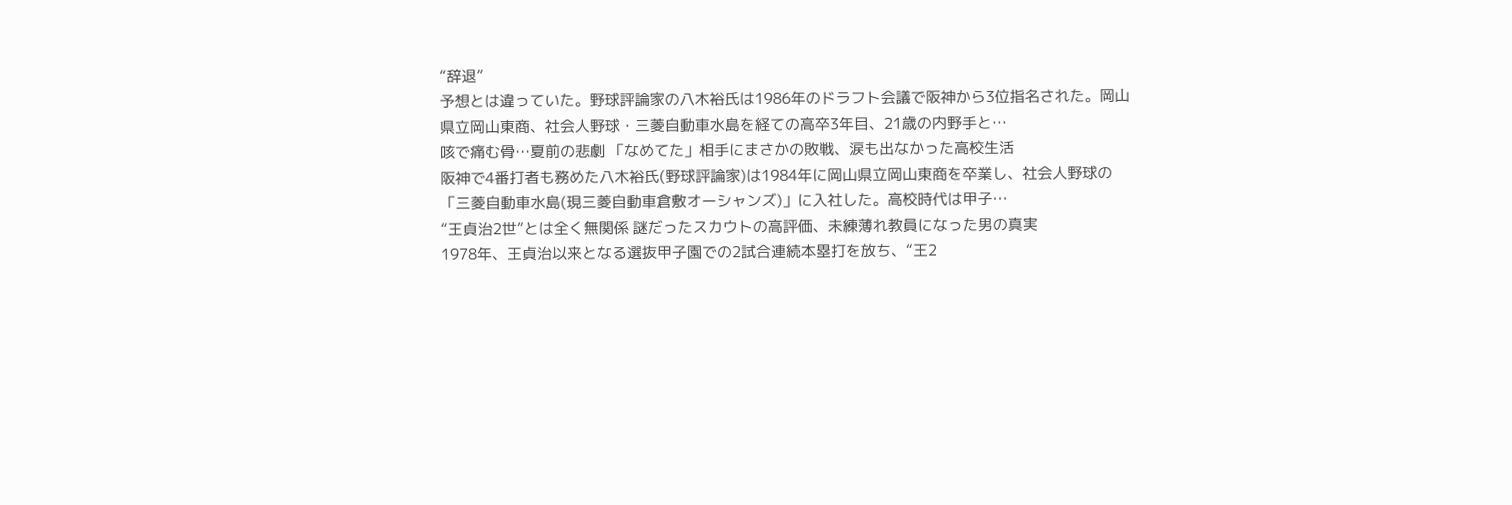“辞退”
予想とは違っていた。野球評論家の八木裕氏は1986年のドラフト会議で阪神から3位指名された。岡山県立岡山東商、社会人野球・三菱自動車水島を経ての高卒3年目、21歳の内野手と…
咳で痛む骨…夏前の悲劇 「なめてた」相手にまさかの敗戦、涙も出なかった高校生活
阪神で4番打者も務めた八木裕氏(野球評論家)は1984年に岡山県立岡山東商を卒業し、社会人野球の「三菱自動車水島(現三菱自動車倉敷オーシャンズ)」に入社した。高校時代は甲子…
“王貞治2世”とは全く無関係 謎だったスカウトの高評価、未練薄れ教員になった男の真実
1978年、王貞治以来となる選抜甲子園での2試合連続本塁打を放ち、“王2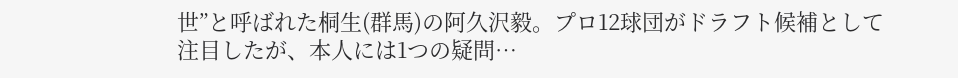世”と呼ばれた桐生(群馬)の阿久沢毅。プロ12球団がドラフト候補として注目したが、本人には1つの疑問…